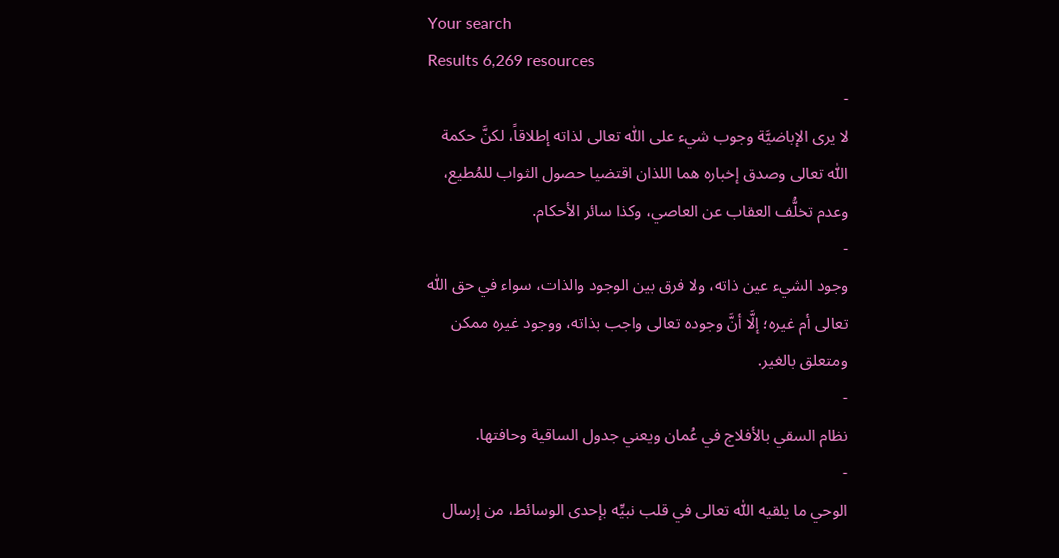Your search
Results 6,269 resources
-
لا يرى الإباضيَّة وجوب شيء على اللّٰه تعالى لذاته إطلاقاً، لكنَّ حكمة اللّٰه تعالى وصدق إخباره هما اللذان اقتضيا حصول الثواب للمُطيع، وعدم تخلُّف العقاب عن العاصي، وكذا سائر الأحكام.
-
وجود الشيء عين ذاته، ولا فرق بين الوجود والذات، سواء في حق اللّٰه تعالى أم غيره؛ إلَّا أنَّ وجوده تعالى واجب بذاته، ووجود غيره ممكن ومتعلق بالغير.
-
نظام السقي بالأفلاج في عُمان ويعني جدول الساقية وحافتها.
-
الوحي ما يلقيه اللّٰه تعالى في قلب نبيِّه بإحدى الوسائط، من إرسال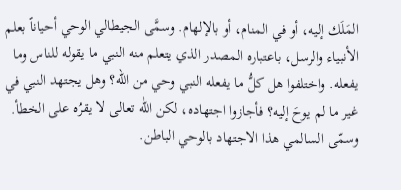المَلَك إليه، أو في المنام، أو بالإلهام. وسمَّى الجيطالي الوحي أحياناً بعلم الأنبياء والرسل، باعتباره المصدر الذي يتعلم منه النبي ما يقوله للناس وما يفعله. واختلفوا هل كلُّ ما يفعله النبي وحي من الله؟ وهل يجتهد النبي في غير ما لم يوحَ إليه؟ فأجازوا اجتهاده، لكن اللّٰه تعالى لا يقرُه على الخطأ. وسمّى السالمي هذا الاجتهاد بالوحي الباطن.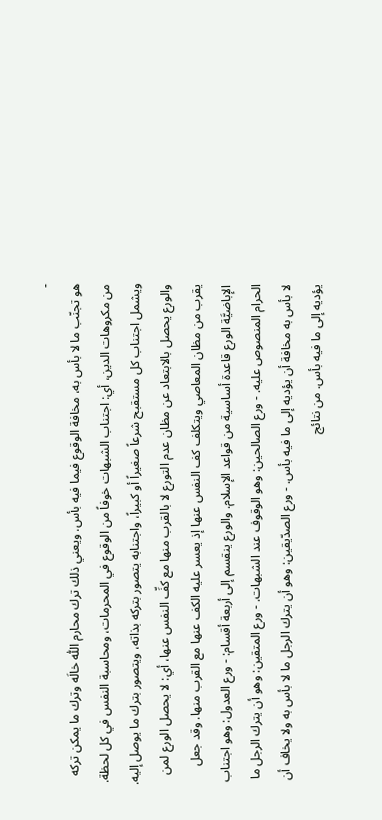-
هو تجنّب ما لا بأس به، مخافة الوقوع فيما فيه بأس. ويعني ذلك ترك محارم اللّٰه خالَه وترك ما يمكن تركه من مكروهات الدين، أي: اجتناب الشبهات خوفاً من الوقوع في المحرمات، ومحاسبة النفس في كل لحظة. ويشمل اجتناب كل مستقبح شرعاً صغيراً أو كبيراً، واجتنابه يتصور بتركه بذاته، ويتصور بترك ما يوصل إليه. والورع يحصل بالابتعاد عن مظان عدم التورع لا بالقرب منها مع كفِّ النفس عنها، أي: لا يحصل الورع لمن يقرب من مظان المعاصي ويتكلف كف النفس عنها إذ يعسر عليه الكف عنها مع القرب منها. وقد جعل الإباضيَّة الورع قاعدة أساسية من قواعد الإسلام. والورع ينقسم إلى أربعة أقسام: - ورع العدول: وهو اجتناب الحرام المنصوص عليه. - ورع الصالحين: وهو الوقوف عند الشبهات. - ورع المتقين: وهو أن يترك الرجل ما لا بأس به مخافة أن يؤديه إلى ما فيه بأس. - ورع الصدّيقين: وهو أن يترك الرجل ما لا بأس به ولا يخاف أن يؤديه إلى ما فيه بأس. من نتائج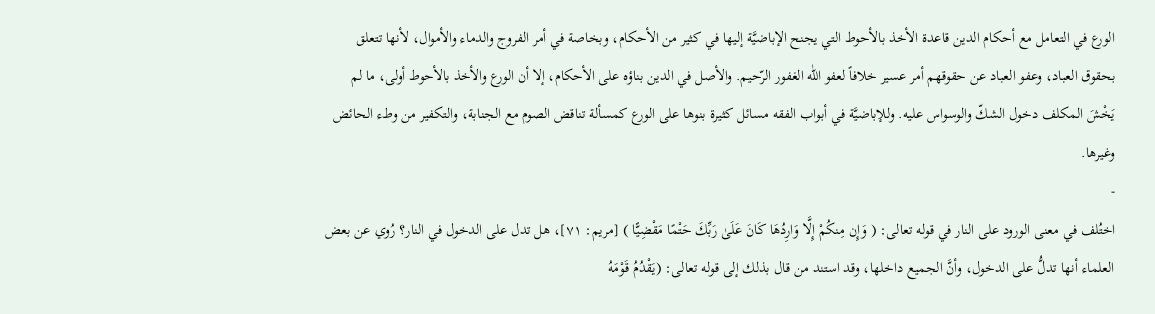الورع في التعامل مع أحكام الدين قاعدة الأخذ بالأحوط التي يجنح الإباضيَّة إليها في كثير من الأحكام، وبخاصة في أمر الفروج والدماء والأموال، لأنها تتعلق بحقوق العباد، وعفو العباد عن حقوقهم أمر عسير خلافاً لعفو اللّٰه الغفور الرّحيم. والأصل في الدين بناؤه على الأحكام، إلا أن الورع والأخذ بالأحوط أولى، ما لم يَخْشَ المكلف دخول الشكّ والوسواس عليه. وللإباضيَّة في أبواب الفقه مسائل كثيرة بنوها على الورع كمسألة تناقض الصوم مع الجنابة، والتكفير من وطء الحائض وغيرها.
-
اختُلف في معنى الورود على النار في قوله تعالى: ( وَإِن مِنكُمْ إِلَّا وَارِدُهَا كَانَ عَلَىٰ رَبِّكَ حَتْمًا مَقْضِيًّا ) [مريم: ٧١]، هل تدل على الدخول في النار؟ رُوي عن بعض العلماء أنها تدلُّ على الدخول، وأنَّ الجميع داخلها، وقد استند من قال بذلك إلى قوله تعالى: (يَقْدُمُ قَوْمَهُ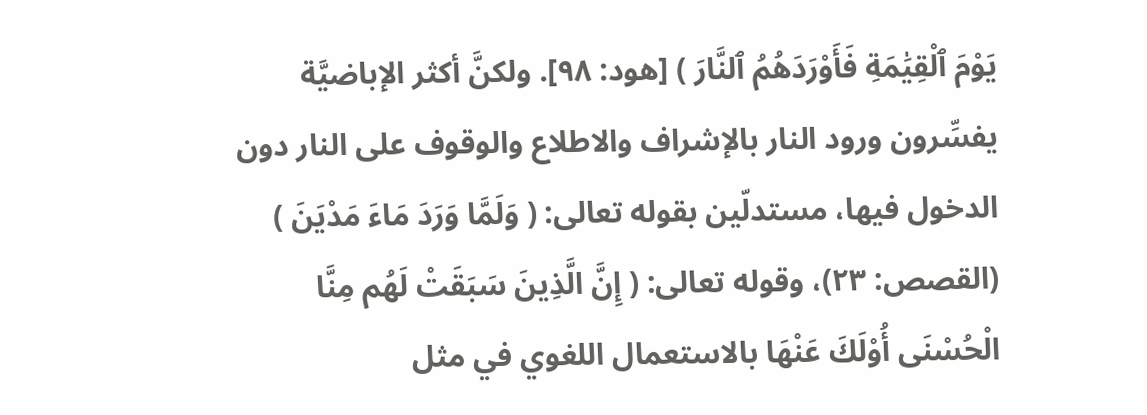يَوْمَ ٱلْقِيَٰمَةِ فَأَوْرَدَهُمُ ٱلنَّارَ ) [هود: ٩٨]. ولكنَّ أكثر الإباضيَّة يفسِّرون ورود النار بالإشراف والاطلاع والوقوف على النار دون الدخول فيها، مستدلّين بقوله تعالى: ( وَلَمَّا وَرَدَ مَاءَ مَدْيَنَ ) (القصص: ٢٣)، وقوله تعالى: ( إِنَّ الَّذِينَ سَبَقَتْ لَهُم مِنَّا الْحُسْنَى أُوْلَكَ عَنْهَا بالاستعمال اللغوي في مثل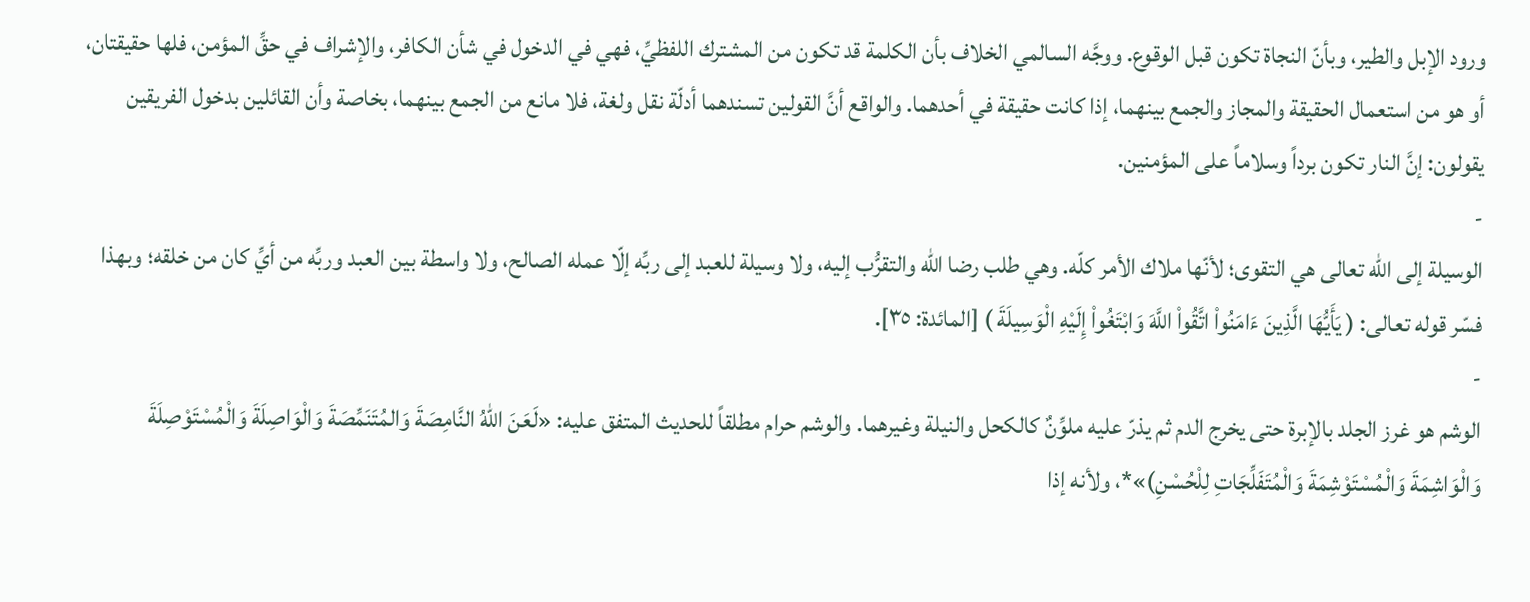ورود الإبل والطير، وبأنّ النجاة تكون قبل الوقوع. ووجَّه السالمي الخلاف بأن الكلمة قد تكون من المشترك اللفظيِّ، فهي في الدخول في شأن الكافر، والإشراف في حقِّ المؤمن، فلها حقيقتان، أو هو من استعمال الحقيقة والمجاز والجمع بينهما، إذا كانت حقيقة في أحدهما. والواقع أنَّ القولين تسندهما أدلّة نقل ولغة، فلا مانع من الجمع بينهما، بخاصة وأن القائلين بدخول الفريقين يقولون: إنَّ النار تكون برداً وسلاماً على المؤمنين.
-
الوسيلة إلى اللّٰه تعالى هي التقوى؛ لأنّها ملاك الأمر كلّه. وهي طلب رضا اللّٰه والتقرُّب إليه، ولا وسيلة للعبد إلى ربِّه إلّا عمله الصالح، ولا واسطة بين العبد وربِّه من أيِّ كان من خلقه؛ وبهذا فسّر قوله تعالى: ( يَأَيُّهَا الَّذِينَ ءَامَنُواْ اتَّقُواْ اللَّهَ وَابْتَغُواْ إِلَيْهِ الْوَسِيلَةَ ) [المائدة: ٣٥].
-
الوشم هو غرز الجلد بالإبرة حتى يخرج الدم ثم يذرّ عليه ملوِّنٌ كالكحل والنيلة وغيرهما. والوشم حرام مطلقاً للحديث المتفق عليه: «لَعَنَ اللهُ النَّامِصَةَ وَالمُتَنَمِّصَةَ وَالْوَاصِلَةَ وَالْمُسْتَوْصِلَةَ وَالْوَاشِمَةَ وَالْمُسْتَوْشِمَةَ وَالْمُتَفَلِّجَاتِ لِلْحُسْنِ)»*، ولأنه إذا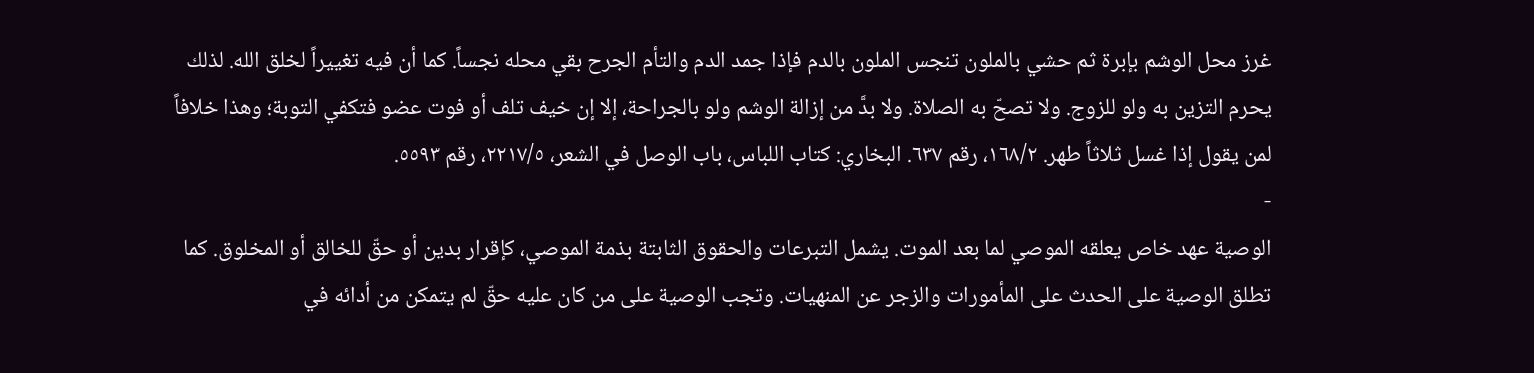غرز محل الوشم بإبرة ثم حشي بالملون تنجس الملون بالدم فإذا جمد الدم والتأم الجرح بقي محله نجساً. كما أن فيه تغييراً لخلق الله. لذلك يحرم التزين به ولو للزوج. ولا تصحّ به الصلاة. ولا بدَّ من إزالة الوشم ولو بالجراحة، إلا إن خيف تلف أو فوت عضو فتكفي التوبة؛ وهذا خلافاً لمن يقول إذا غسل ثلاثاً طهر. ١٦٨/٢، رقم ٦٣٧. البخاري: كتاب اللباس، باب الوصل في الشعر، ٢٢١٧/٥، رقم ٥٥٩٣.
-
الوصية عهد خاص يعلقه الموصي لما بعد الموت. يشمل التبرعات والحقوق الثابتة بذمة الموصي، كإقرار بدين أو حقّ للخالق أو المخلوق. كما تطلق الوصية على الحدث على المأمورات والزجر عن المنهيات. وتجب الوصية على من كان عليه حقّ لم يتمكن من أدائه في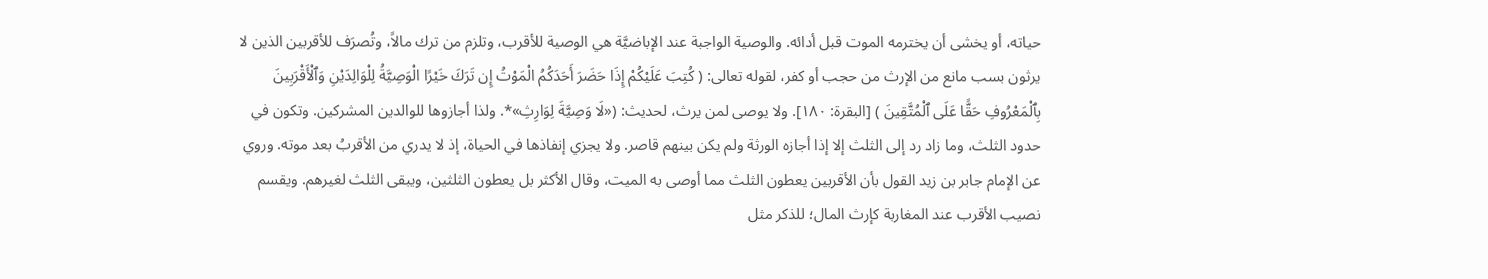حياته، أو يخشى أن يخترمه الموت قبل أدائه. والوصية الواجبة عند الإباضيَّة هي الوصية للأقرب، وتلزم من ترك مالاً، وتُصرَف للأقربين الذين لا يرثون بسب مانع من الإرث من حجب أو كفر، لقوله تعالى: ( كُتِبَ عَلَيْكُمْ إِذَا حَضَرَ أَحَدَكُمُ الْمَوْتُ إِن تَرَكَ خَيْرًا الْوَصِيَّةُ لِلْوَالِدَيْنِ وَٱلْأَقْرَبِينَ بِٱلْمَعْرُوفِ حَقًّا عَلَى ٱلْمُتَّقِينَ ) [البقرة: ١٨٠]. ولا يوصى لمن يرث، لحديث: («لَا وَصِيَّةَ لِوَارِثِ»*. ولذا أجازوها للوالدين المشركين. وتكون في حدود الثلث، وما زاد رد إلى الثلث إلا إذا أجازه الورثة ولم يكن بينهم قاصر. ولا يجزي إنفاذها في الحياة، إذ لا يدري من الأقربُ بعد موته. وروي عن الإمام جابر بن زيد القول بأن الأقربين يعطون الثلث مما أوصى به الميت، وقال الأكثر بل يعطون الثلثين، ويبقى الثلث لغيرهم. ويقسم نصيب الأقرب عند المغاربة كإرث المال؛ للذكر مثل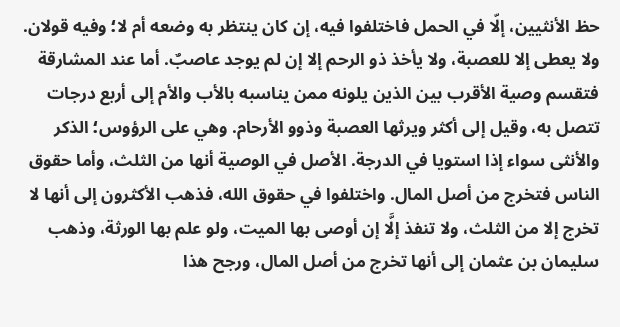حظ الأنثيين، إلّا في الحمل فاختلفوا فيه، إن كان ينتظر به وضعه أم لا؛ وفيه قولان. ولا يعطى إلا للعصبة، ولا يأخذ ذو الرحم إلا إن لم يوجد عاصبٌ. أما عند المشارقة فتقسم وصية الأقرب بين الذين يلونه ممن يناسبه بالأب والأم إلى أربع درجات تتصل به، وقيل إلى أكثر ويرثها العصبة وذوو الأرحام. وهي على الرؤوس؛ الذكر والأنثى سواء إذا استويا في الدرجة. الأصل في الوصية أنها من الثلث، وأما حقوق الناس فتخرج من أصل المال. واختلفوا في حقوق الله، فذهب الأكثرون إلى أنها لا تخرج إلا من الثلث، ولا تنفذ إلَّا إن أوصى بها الميت، ولو علم بها الورثة، وذهب سليمان بن عثمان إلى أنها تخرج من أصل المال، ورجح هذا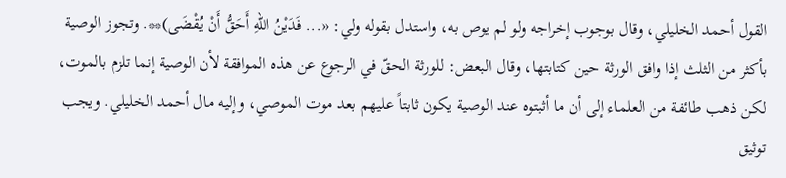القول أحمد الخليلي، وقال بوجوب إخراجه ولو لم يوص به، واستدل بقوله ولي: «... فَدَيْنُ اللهِ أَحَقُّ أَنْ يُقْضَى)**. وتجوز الوصية بأكثر من الثلث إذا وافق الورثة حين كتابتها، وقال البعض: للورثة الحقّ في الرجوع عن هذه الموافقة لأن الوصية إنما تلزم بالموت، لكن ذهب طائفة من العلماء إلى أن ما أثبتوه عند الوصية يكون ثابتاً عليهم بعد موت الموصي، وإليه مال أحمد الخليلي. ويجب توثيق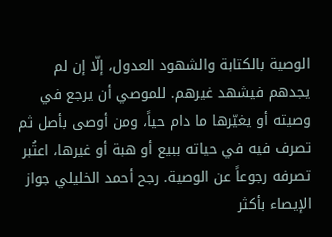الوصية بالكتابة والشهود العدول، إلّا إن لم يجدهم فيشهد غيرهم. للموصي أن يرجع في وصيته أو يغيّرها ما دام حياً، ومن أوصى بأصل ثم تصرف فيه في حياته ببيع أو هبة أو غيرها، اعتُبر تصرفه رجوعاً عن الوصية. رجح أحمد الخليلي جواز الإيصاء بأكثر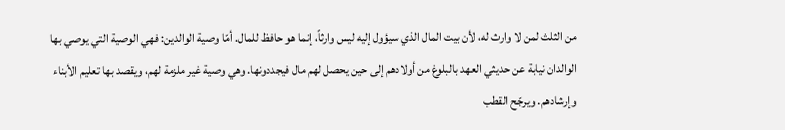من الثلث لمن لا وارث له، لأن بيت المال الذي سيؤول إليه ليس وارثاً، إنما هو حافظ للمال. أمّا وصية الوالدين: فهي الوصية التي يوصي بها الوالدان نيابة عن حديثي العهد بالبلوغ من أولادهم إلى حين يحصل لهم مال فيجددونها. وهي وصية غير ملزمة لهم، ويقصد بها تعليم الأبناء وإرشادهم. ويرجّح القطب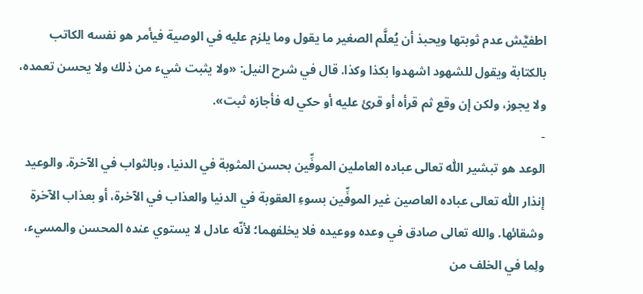اطفيَّش عدم ثوبتها ويحبذ أن يُعلَّم الصغير ما يقول وما يلزم عليه في الوصية فيأمر هو نفسه الكاتب بالكتابة ويقول للشهود اشهدوا بكذا وكذا. قال في شرح النيل: «ولا يثبت شيء من ذلك ولا يحسن تعمده، ولا يجوز، ولكن إن وقع ثم قرأه أو قرئ عليه أو حكي له فأجازه ثبت».
-
الوعد هو تبشير اللّٰه تعالى عباده العاملين الموفِّين بحسن المثوبة في الدنيا، وبالثواب في الآخرة. والوعيد إنذار اللّٰه تعالى عباده العاصين غير الموفِّين بسوءِ العقوبة في الدنيا والعذاب في الآخرة، أو بعذاب الآخرة وشقائها. والله تعالى صادق في وعده ووعيده فلا يخلفهما؛ لأنّه عادل لا يستوي عنده المحسن والمسيء، ولِما في الخلف من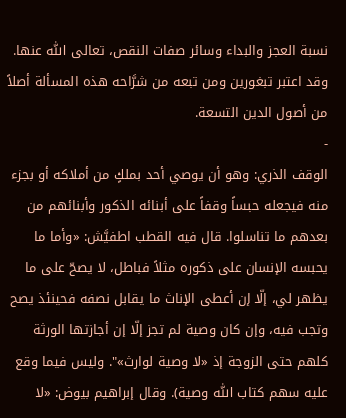نسبة العجز والبداء وسائر صفات النقص، تعالى اللّٰه عنها. وقد اعتبر تبغورين ومن تبعه من شرَّاحه هذه المسألة أصلاً من أصول الدين التسعة.
-
الوقف الذري: وهو أن يوصي أحد بملكٍ من أملاكه أو بجزء منه فيجعله حبساً وقفاً على أبنائه الذكور وأبنائهم من بعدهم ما تناسلوا. قال فيه القطب اطفيَّش: «وأما ما يحبسه الإنسان على ذكوره مثلاً فباطل، لا يصحّ على ما يظهر لي، إلّا إن أعطى الإناث ما يقابل نصفه فحينئذ يصح وتجب فيه، وإن كان وصية لم تجز إلّا إن أجازتها الورثة كلهم حتى الزوجة إذ «لا وصية لوارث»". وليس فيما وقع عليه سهم كتاب اللّٰه وصية). وقال إبراهيم بيوض: «لا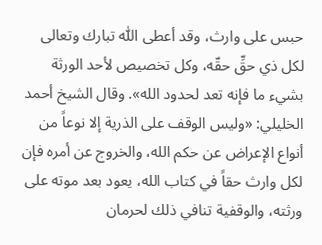حبس على وارث، وقد أعطى اللّٰه تبارك وتعالى لكل ذي حقِّ حقّه، وكل تخصيص لأحد الورثة بشيء ما فإنه تعد لحدود الله». وقال الشيخ أحمد الخليلي: «وليس الوقف على الذرية إلا نوعاً من أنواع الإعراض عن حكم الله، والخروج عن أمره فإن لكل وارث حقاً في كتاب الله، يعود بعد موته على ورثته، والوقفية تنافي ذلك لحرمان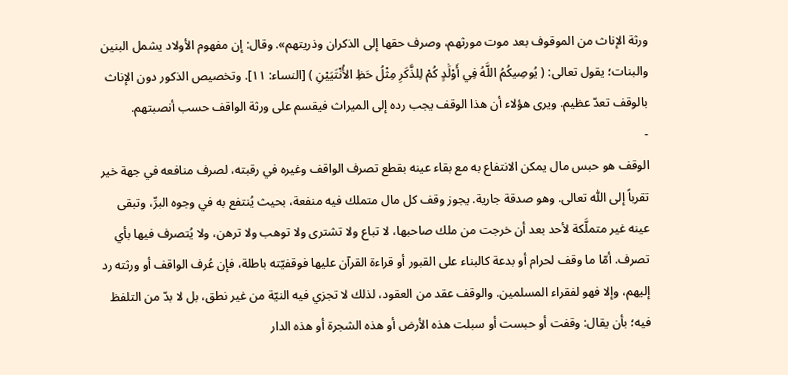ورثة الإناث من الموقوف بعد موت مورثهم، وصرف حقها إلى الذكران وذريتهم». وقال: إن مفهوم الأولاد يشمل البنين والبنات؛ يقول تعالى: ( يُوصِيكُمُ اللَّهُ فِي أَوْلَٰدٍ كُمْ لِلذَّكَرِ مِثْلُ حَظِ الأُنْتَيَيْنِ ) [النساء: ١١]. وتخصيص الذكور دون الإناث بالوقف تعدّ عظيم. ويرى هؤلاء أن هذا الوقف يجب رده إلى الميراث فيقسم على ورثة الواقف حسب أنصبتهم.
-
الوقف هو حبس مال يمكن الانتفاع به مع بقاء عينه بقطع تصرف الواقف وغيره في رقبته، لصرف منافعه في جهة خير تقرباً إلى اللّٰه تعالى. وهو صدقة جارية. يجوز وقف كل مال متملك فيه منفعة، بحيث يُنتفع به في وجوه البرِّ، وتبقى عينه غير متملَّكة لأحد بعد أن خرجت من ملك صاحبها، لا تباع ولا تشترى ولا توهب ولا ترهن، ولا يُتصرف فيها بأي تصرف. أمّا ما وقف لحرام أو بدعة كالبناء على القبور أو قراءة القرآن عليها فوقفيّته باطلة، فإن عُرف الواقف أو ورثته رد إليهم، وإلا فهو لفقراء المسلمين. والوقف عقد من العقود، لذلك لا تجزي فيه النيّة من غير نطق، بل لا بدّ من التلفظ فيه؛ بأن يقال: وقفت أو حبست أو سبلت هذه الأرض أو هذه الشجرة أو هذه الدار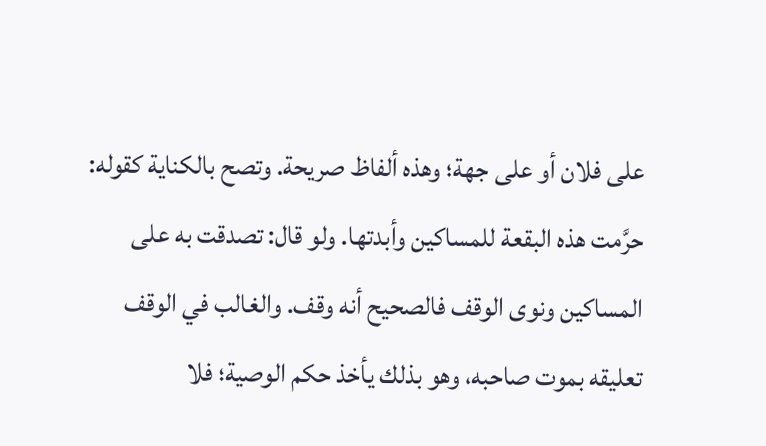على فلان أو على جهة؛ وهذه ألفاظ صريحة. وتصح بالكناية كقوله: حرَّمت هذه البقعة للمساكين وأبدتها. ولو قال: تصدقت به على المساكين ونوى الوقف فالصحيح أنه وقف. والغالب في الوقف تعليقه بموت صاحبه، وهو بذلك يأخذ حكم الوصية؛ فلا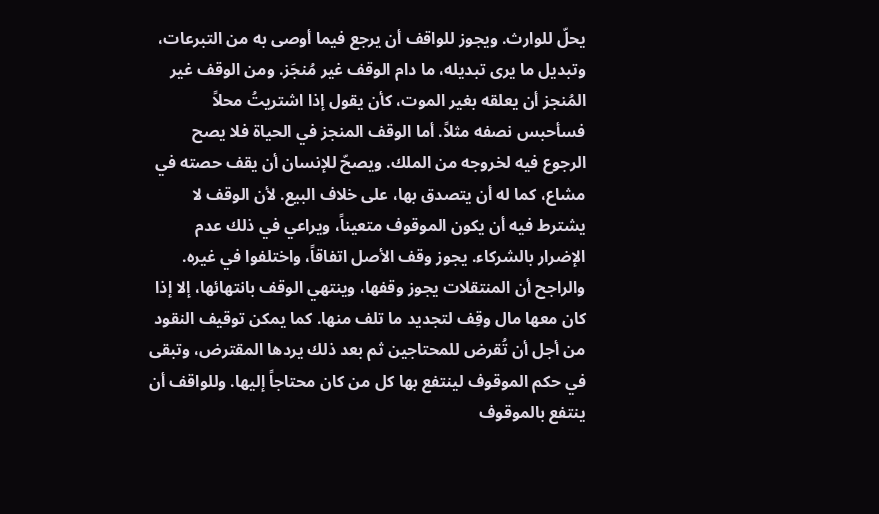يحلّ للوارث. ويجوز للواقف أن يرجع فيما أوصى به من التبرعات، وتبديل ما يرى تبديله، ما دام الوقف غير مُنجَز. ومن الوقف غير المُنجز أن يعلقه بغير الموت، كأن يقول إذا اشتريتُ محلاً فسأحبس نصفه مثلاً. أما الوقف المنجز في الحياة فلا يصح الرجوع فيه لخروجه من الملك. ويصحّ للإنسان أن يقف حصته في مشاع، كما له أن يتصدق بها، على خلاف البيع. لأن الوقف لا يشترط فيه أن يكون الموقوف متعيناً، ويراعي في ذلك عدم الإضرار بالشركاء. يجوز وقف الأصل اتفاقاً، واختلفوا في غيره. والراجح أن المنتقلات يجوز وقفها، وينتهي الوقف بانتهائها، إلا إذا كان معها مال وقِف لتجديد ما تلف منها. كما يمكن توقيف النقود من أجل أن تُقرض للمحتاجين ثم بعد ذلك يردها المقترض، وتبقى في حكم الموقوف لينتفع بها كل من كان محتاجاً إليها. وللواقف أن ينتفع بالموقوف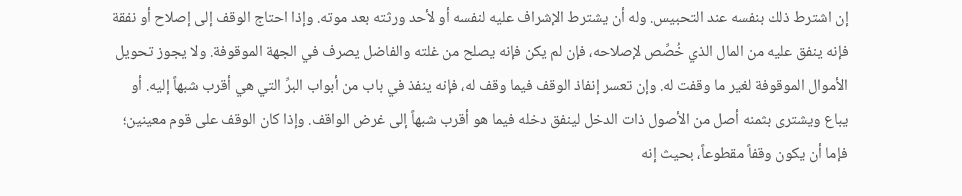إن اشترط ذلك بنفسه عند التحبيس. وله أن يشترط الإشراف عليه لنفسه أو لأحد ورثته بعد موته. وإذا احتاج الوقف إلى إصلاح أو نفقة فإنه ينفق عليه من المال الذي خُصِّص لإصلاحه، فإن لم يكن فإنه يصلح من غلته والفاضل يصرف في الجهة الموقوفة. ولا يجوز تحويل الأموال الموقوفة لغير ما وقفت له. وإن تعسر إنفاذ الوقف فيما وقف له، فإنه ينفذ في باب من أبواب البرِّ التي هي أقرب شبهاً إليه. أو يباع ويشترى بثمنه أصل من الأصول ذات الدخل لينفق دخله فيما هو أقرب شبهاً إلى غرض الواقف. وإذا كان الوقف على قوم معينين؛ فإما أن يكون وقفاً مقطوعاً، بحيث إنه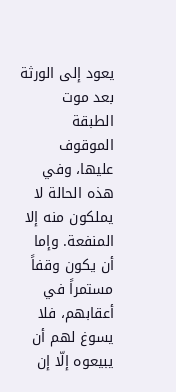يعود إلى الورثة بعد موت الطبقة الموقوف عليها، وفي هذه الحالة لا يملكون منه إلا المنفعة. وإما أن يكون وقفاً مستمراً في أعقابهم، فلا يسوغ لهم أن يبيعوه إلّا إن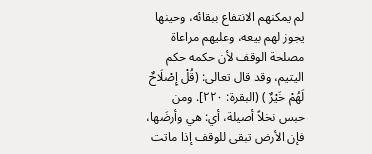لم يمكنهم الانتفاع ببقائه، وحينها يجوز لهم بيعه، وعليهم مراعاة مصلحة الوقف لأن حكمه حكم اليتيم، وقد قال تعالى: (قُلْ إِصْلَاحٌ لَهُمْ خَيْرٌ ) (البقرة: ٢٢٠]. ومن حبس نخلاً أصيلة، أي: هي وأرضَها، فإن الأرض تبقى للوقف إذا ماتت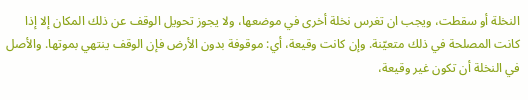النخلة أو سقطت، ويجب ان تغرس نخلة أخرى في موضعها، ولا يجوز تحويل الوقف عن ذلك المكان إلا إذا كانت المصلحة في ذلك متعيّنة. وإن كانت وقيعة، أي: موقوفة بدون الأرض فإن الوقف ينتهي بموتها. والأصل في النخلة أن تكون غير وقيعة،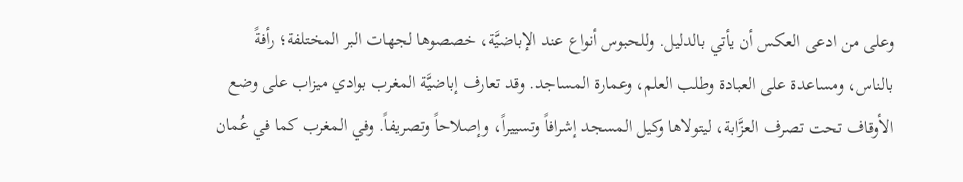وعلى من ادعى العكس أن يأتي بالدليل. وللحبوس أنواع عند الإباضيَّة، خصصوها لجهات البر المختلفة؛ رأفةً بالناس، ومساعدة على العبادة وطلب العلم، وعمارة المساجد. وقد تعارف إباضيَّة المغرب بوادي ميزاب على وضع الأوقاف تحت تصرف العزَّابة، ليتولاها وكيل المسجد إشرافاً وتسييراً، وإصلاحاً وتصريفاً. وفي المغرب كما في عُمان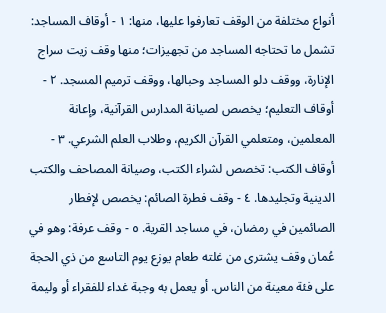أنواع مختلفة من الوقف تعارفوا عليها، منها: ١ - أوقاف المساجد: تشمل ما تحتاجه المساجد من تجهيزات؛ منها وقف زيت سراج الإنارة، ووقف دلو المساجد وحبالها، ووقف ترميم المسجد. ٢ - أوقاف التعليم؛ يخصص لصيانة المدارس القرآنية، وإعانة المعلمين، ومتعلمي القرآن الكريم، وطلاب العلم الشرعي. ٣ - أوقاف الكتب: تخصص لشراء الكتب، وصيانة المصاحف والكتب الدينية وتجليدها. ٤ - وقف فطرة الصائم: يخصص لإفطار الصائمين في رمضان، في مساجد القرية. ٥ - وقف عرفة: وهو في عُمان وقف يشترى من غلته طعام يوزع يوم التاسع من ذي الحجة على فئة معينة من الناس. أو يعمل به وجبة غداء للفقراء أو وليمة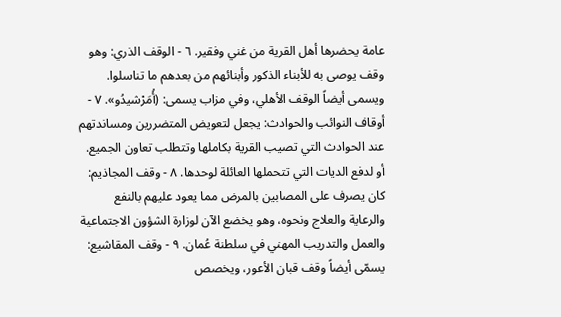عامة يحضرها أهل القرية من غني وفقير. ٦ - الوقف الذري: وهو وقف يوصى به للأبناء الذكور وأبنائهم من بعدهم ما تناسلوا. ويسمى أيضاً الوقف الأهلي، وفي مزاب يسمى: (أُمَرْشيدُو». ٧ - أوقاف النوائب والحوادث: يجعل لتعويض المتضررين ومساندتهم عند الحوادث التي تصيب القرية بكاملها وتتطلب تعاون الجميع. أو لدفع الديات التي تتحملها العائلة لوحدها. ٨ - وقف المجاذيم: كان يصرف على المصابين بالمرض مما يعود عليهم بالنفع والرعاية والعلاج ونحوه، وهو يخضع الآن لوزارة الشؤون الاجتماعية والعمل والتدريب المهني في سلطنة عُمان. ٩ - وقف المقاشيع: يسمّى أيضاً وقف قبان الأعور، ويخصص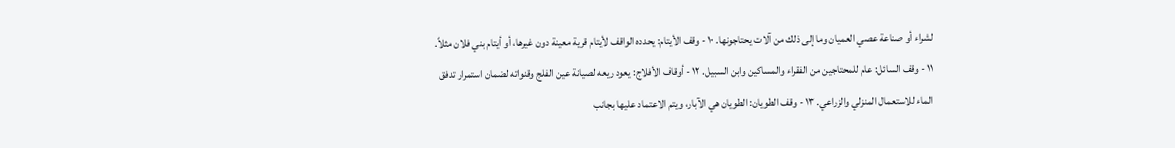لشراء أو صناعة عصي العميان وما إلى ذلك من آلات يحتاجونها. ١٠ - وقف الأيتام: يحدده الواقف لأيتام قرية معينة دون غيرها، أو أيتام بني فلان مثلاً. ١١ - وقف السائل: عام للمحتاجين من الفقراء والمساكين وابن السبيل. ١٢ - أوقاف الأفلاج: يعود ريعه لصيانة عين الفلج وقنواته لضمان استمرار تدفق الماء للاستعمال المنزلي والزراعي. ١٣ - وقف الطويان: الطويان هي الآبار، ويتم الاعتماد عليها بجانب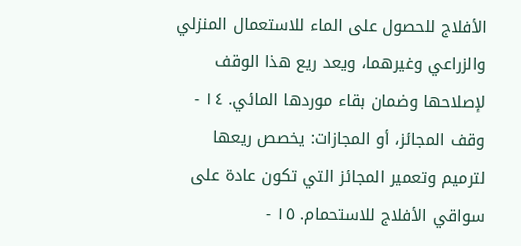الأفلاج للحصول على الماء للاستعمال المنزلي والزراعي وغيرهما، ويعد ريع هذا الوقف لإصلاحها وضمان بقاء موردها المائي. ١٤ - وقف المجائز، أو المجازات: يخصص ريعها لترميم وتعمير المجائز التي تكون عادة على سواقي الأفلاج للاستحمام. ١٥ -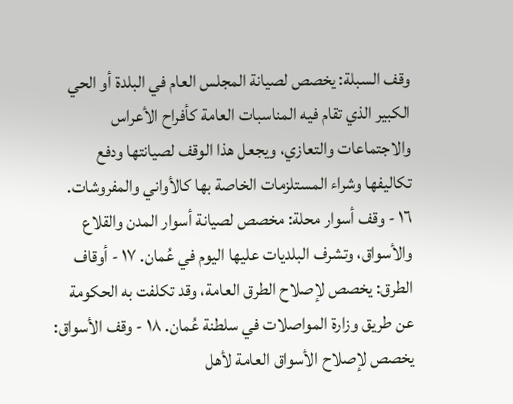وقف السبلة: يخصص لصيانة المجلس العام في البلدة أو الحي الكبير الذي تقام فيه المناسبات العامة كأفراح الأعراس والاجتماعات والتعازي، ويجعل هذا الوقف لصيانتها ودفع تكاليفها وشراء المستلزمات الخاصة بها كالأواني والمفروشات. ١٦ - وقف أسوار محلة: مخصص لصيانة أسوار المدن والقلاع والأسواق، وتشرف البلديات عليها اليوم في عُمان. ١٧ - أوقاف الطرق: يخصص لإصلاح الطرق العامة، وقد تكلفت به الحكومة عن طريق وزارة المواصلات في سلطنة عُمان. ١٨ - وقف الأسواق: يخصص لإصلاح الأسواق العامة لأهل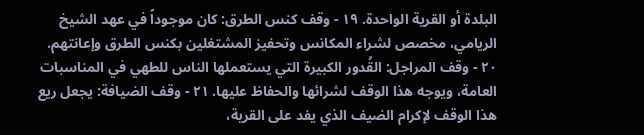البلدة أو القرية الواحدة. ١٩ - وقف كنس الطرق: كان موجوداً في عهد الشيخ الريامي، مخصص لشراء المكانس وتحفيز المشتغلين بكنس الطرق وإعانتهم. ٢٠ - وقف المراجل: القُدور الكبيرة التي يستعملها الناس للطهي في المناسبات العامة، ويوجه هذا الوقف لشرائها والحفاظ عليها. ٢١ - وقف الضيافة: يجعل ريع هذا الوقف لإكرام الضيف الذي يفد على القرية،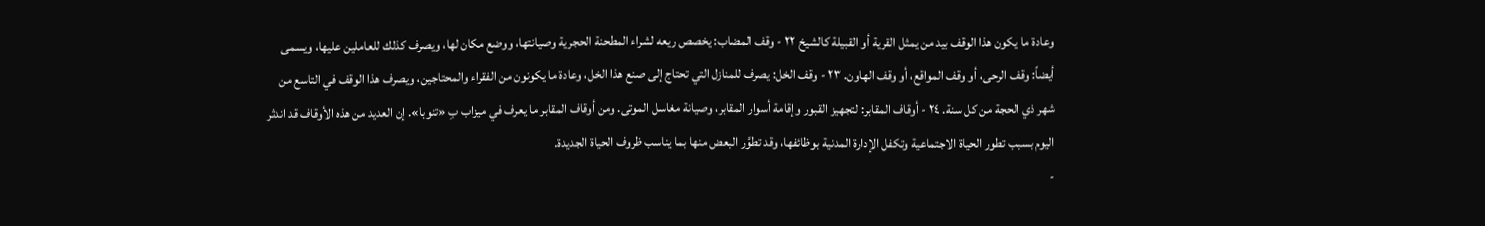وعادة ما يكون هذا الوقف بيد من يمثل القرية أو القبيلة كالشيخ ٢٢ - وقف المضاب: يخصص ريعه لشراء المطحنة الحجرية وصيانتها، ووضع مكان لها، ويصرف كذلك للعاملين عليها، ويسمى أيضاً: وقف الرحى، أو وقف المواقع، أو وقف الهاون. ٢٣ - وقف الخل: يصرف للمنازل التي تحتاج إلى صنع هذا الخل، وعادة ما يكونون من الفقراء والمحتاجين، ويصرف هذا الوقف في التاسع من شهر ذي الحجة من كل سنة. ٢٤ - أوقاف المقابر: لتجهيز القبور وإقامة أسوار المقابر، وصيانة مغاسل الموتى. ومن أوقاف المقابر ما يعرف في ميزاب بِ «تنوبا». إن العديد من هذه الأوقاف قد اندثر اليوم بسبب تطور الحياة الاجتماعية وتكفل الإدارة المدنية بوظائفها، وقد تطوَّر البعض منها بما يناسب ظروف الحياة الجديدة.
-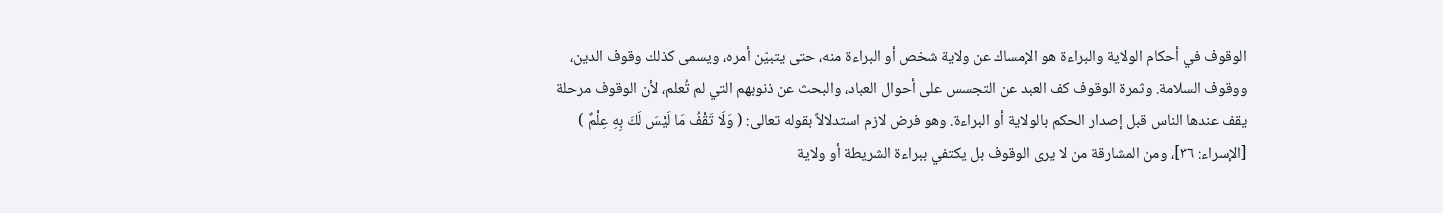الوقوف في أحكام الولاية والبراءة هو الإمساك عن ولاية شخص أو البراءة منه، حتى يتبيّن أمره، ويسمى كذلك وقوف الدين، ووقوف السلامة. وثمرة الوقوف كف العبد عن التجسس على أحوال العباد، والبحث عن ذنوبهم التي لم تُعلم، لأن الوقوف مرحلة يقف عندها الناس قبل إصدار الحكم بالولاية أو البراءة. وهو فرض لازم استدلالاً بقوله تعالى: ( وَلَا تَقْفُ مَا لَيْسَ لَكَ بِهِ عِلْمٌ ) [الإسراء: ٣٦]، ومن المشارقة من لا يرى الوقوف بل يكتفي ببراءة الشريطة أو ولاية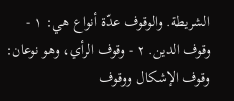الشريطة. والوقوف عدّة أنواع هي: ١ - وقوف الدين. ٢ - وقوف الرأي، وهو نوعان: وقوف الإشكال ووقوف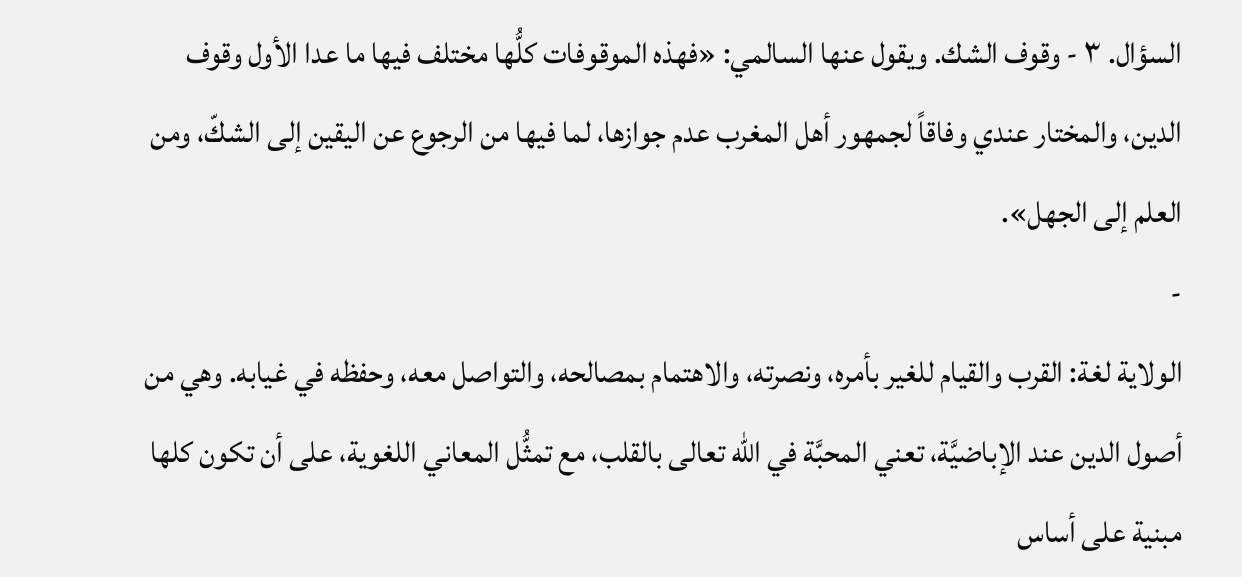السؤال. ٣ - وقوف الشك. ويقول عنها السالمي: «فهذه الموقوفات كلُّها مختلف فيها ما عدا الأول وقوف الدين، والمختار عندي وفاقاً لجمهور أهل المغرب عدم جوازها، لما فيها من الرجوع عن اليقين إلى الشكّ، ومن العلم إلى الجهل».
-
الولاية لغة: القرب والقيام للغير بأمره، ونصرته، والاهتمام بمصالحه، والتواصل معه، وحفظه في غيابه. وهي من أصول الدين عند الإباضيَّة، تعني المحبَّة في اللّٰه تعالى بالقلب، مع تمثُّل المعاني اللغوية، على أن تكون كلها مبنية على أساس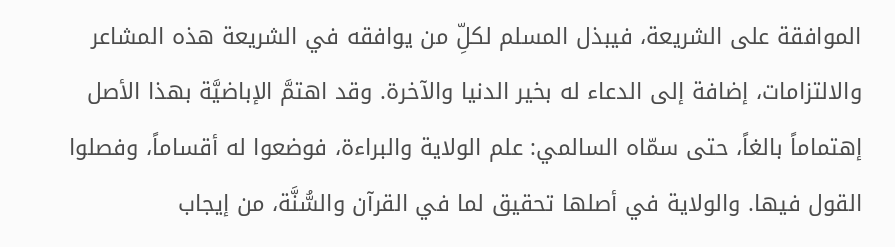الموافقة على الشريعة، فيبذل المسلم لكلِّ من يوافقه في الشريعة هذه المشاعر والالتزامات، إضافة إلى الدعاء له بخير الدنيا والآخرة. وقد اهتمَّ الإباضيَّة بهذا الأصل إهتماماً بالغاً، حتى سمّاه السالمي: علم الولاية والبراءة، فوضعوا له أقساماً، وفصلوا القول فيها. والولاية في أصلها تحقيق لما في القرآن والسُّنَّة، من إيجاب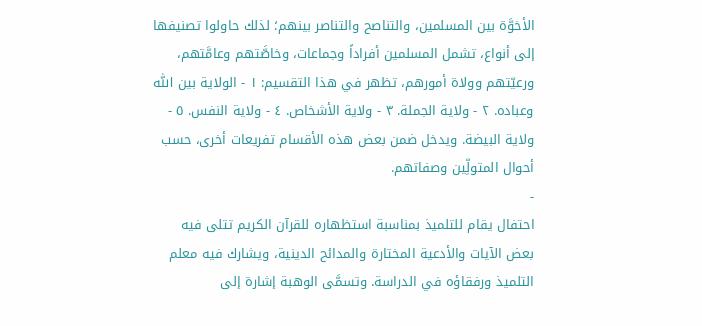الأخوَّة بين المسلمين، والتناصح والتناصر بينهم؛ لذلك حاولوا تصنيفها إلى أنواع، تشمل المسلمين أفراداً وجماعات، وخاصَّتهم وعامَّتهم، ورعيّتهم وولاة أمورهم، تظهر في هذا التقسيم: ١ - الولاية بين اللّٰه وعباده. ٢ - ولاية الجملة. ٣ - ولاية الأشخاص. ٤ - ولاية النفس. ٥ - ولاية البيضة. ويدخل ضمن بعض هذه الأقسام تفريعات أخرى، حسب أحوال المتولِّين وصفاتهم.
-
احتفال يقام للتلميذ بمناسبة استظهاره للقرآن الكريم تتلى فيه بعض الآيات والأدعية المختارة والمدائح الدينية، ويشارك فيه معلم التلميذ ورفقاؤه في الدراسة. وتسمَّى الوهبة إشارة إلى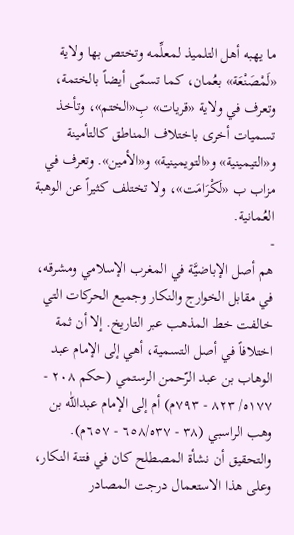ما يهبه أهل التلميذ لمعلِّمه وتختص بها ولاية «لَمْصَنْعَة» بعُمان، كما تسمّى أيضاً بالختمة، وتعرف في ولاية «قريات» بِ«الختم»، وتأخذ تسميات أخرى باختلاف المناطق كالتأمينة و«التيمينية» و«التويمينية» و«الأمين». وتعرف في مزاب ب «لَكْرَامَت»، ولا تختلف كثيراً عن الوهبة العُمانية.
-
هم أصل الإباضيَّة في المغرب الإسلامي ومشرقه، في مقابل الخوارج والنكار وجميع الحركات التي خالفت خط المذهب عبر التاريخ. إلا أن ثمة اختلافاً في أصل التسمية، أهي إلى الإمام عبد الوهاب بن عبد الرّحمن الرستمي (حكم ٢٠٨ - ١٧٧ه/ ٨٢٣ - ٧٩٣م) أم إلى الإمام عبداللّٰه بن وهب الراسبي (٣٨ - ٣٧ه/٦٥٨ - ٦٥٧م). والتحقيق أن نشأة المصطلح كان في فتنة النكار، وعلى هذا الاستعمال درجت المصادر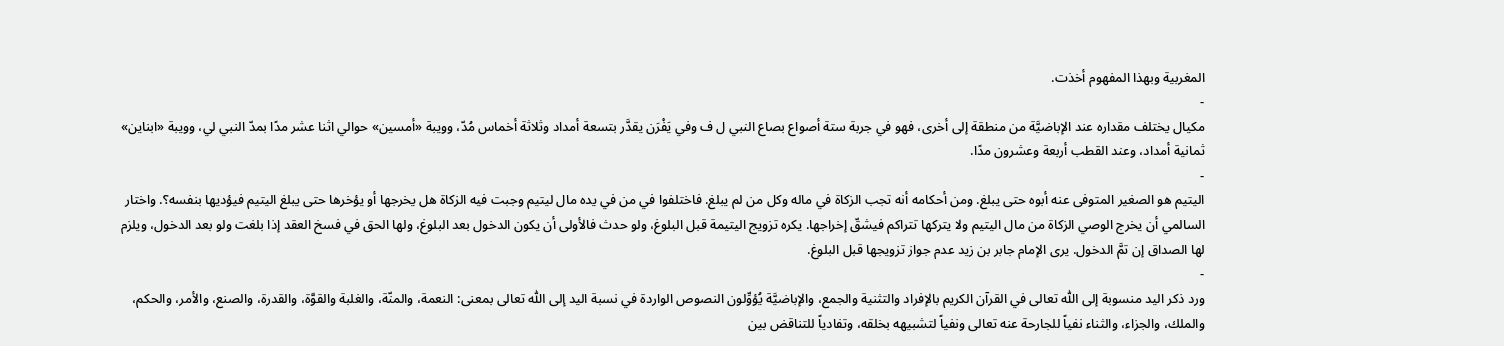المغربية وبهذا المفهوم أخذت.
-
مكيال يختلف مقداره عند الإباضيَّة من منطقة إلى أخرى، فهو في جربة ستة أصواع بصاع النبي ل ف وفي يَفْرَن يقدَّر بتسعة أمداد وثلاثة أخماس مُدّ، وويبة «أمسين» حوالي اثنا عشر مدًا بمدّ النبي لي، وويبة «ابناين» ثمانية أمداد، وعند القطب أربعة وعشرون مدًا.
-
اليتيم هو الصغير المتوفى عنه أبوه حتى يبلغ. ومن أحكامه أنه تجب الزكاة في ماله وكل من لم يبلغ. فاختلفوا في من في يده مال ليتيم وجبت فيه الزكاة هل يخرجها أو يؤخرها حتى يبلغ اليتيم فيؤديها بنفسه؟. واختار السالمي أن يخرج الوصي الزكاة من مال اليتيم ولا يتركها تتراكم فيشقّ إخراجها. يكره تزويج اليتيمة قبل البلوغ، ولو حدث فالأولى أن يكون الدخول بعد البلوغ، ولها الحق في فسخ العقد إذا بلغت ولو بعد الدخول، ويلزم لها الصداق إن تمَّ الدخول. يرى الإمام جابر بن زيد عدم جواز تزويجها قبل البلوغ.
-
ورد ذكر اليد منسوبة إلى اللّٰه تعالى في القرآن الكريم بالإفراد والتثنية والجمع، والإباضيَّة يُؤوِّلون النصوص الواردة في نسبة اليد إلى اللّٰه تعالى بمعنى: النعمة، والمنّة، والغلبة والقوَّة، والقدرة، والصنع، والأمر، والحكم، والملك، والجزاء، والثناء نفياً للجارحة عنه تعالى ونفياً لتشبيهه بخلقه، وتفادياً للتناقض بين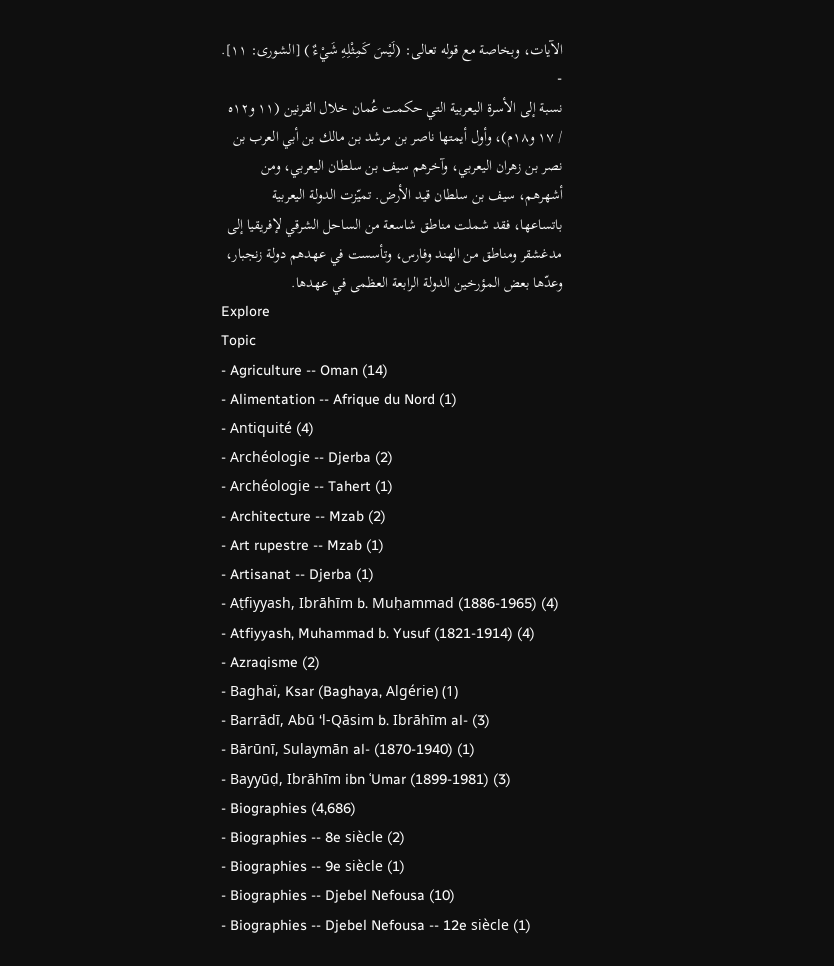الآيات، وبخاصة مع قوله تعالى: (لَيْسَ كَمِثْلِهِ شَيْءٌ ) [الشورى: ١١].
-
نسبة إلى الأسرة اليعربية التي حكمت عُمان خلال القرنين (١١ و١٢ه / ١٧ و١٨م)، وأول أيمتها ناصر بن مرشد بن مالك بن أبي العرب بن نصر بن زهران اليعربي، وآخرهم سيف بن سلطان اليعربي، ومن أشهرهم، سيف بن سلطان قيد الأرض. تميّزت الدولة اليعربية باتساعها، فقد شملت مناطق شاسعة من الساحل الشرقي لإفريقيا إلى مدغشقر ومناطق من الهند وفارس، وتأسست في عهدهم دولة زنجبار، وعدّها بعض المؤرخين الدولة الرابعة العظمى في عهدها.
Explore
Topic
- Agriculture -- Oman (14)
- Alimentation -- Afrique du Nord (1)
- Antiquité (4)
- Archéologie -- Djerba (2)
- Archéologie -- Tahert (1)
- Architecture -- Mzab (2)
- Art rupestre -- Mzab (1)
- Artisanat -- Djerba (1)
- Aṭfiyyash, Ibrāhīm b. Muḥammad (1886-1965) (4)
- Atfiyyash, Muhammad b. Yusuf (1821-1914) (4)
- Azraqisme (2)
- Baghaï, Ksar (Baghaya, Algérie) (1)
- Barrādī, Abū ‘l-Qāsim b. Ibrāhīm al- (3)
- Bārūnī, Sulaymān al- (1870-1940) (1)
- Bayyūḍ, Ibrāhīm ibn ʿUmar (1899-1981) (3)
- Biographies (4,686)
- Biographies -- 8e siècle (2)
- Biographies -- 9e siècle (1)
- Biographies -- Djebel Nefousa (10)
- Biographies -- Djebel Nefousa -- 12e siècle (1)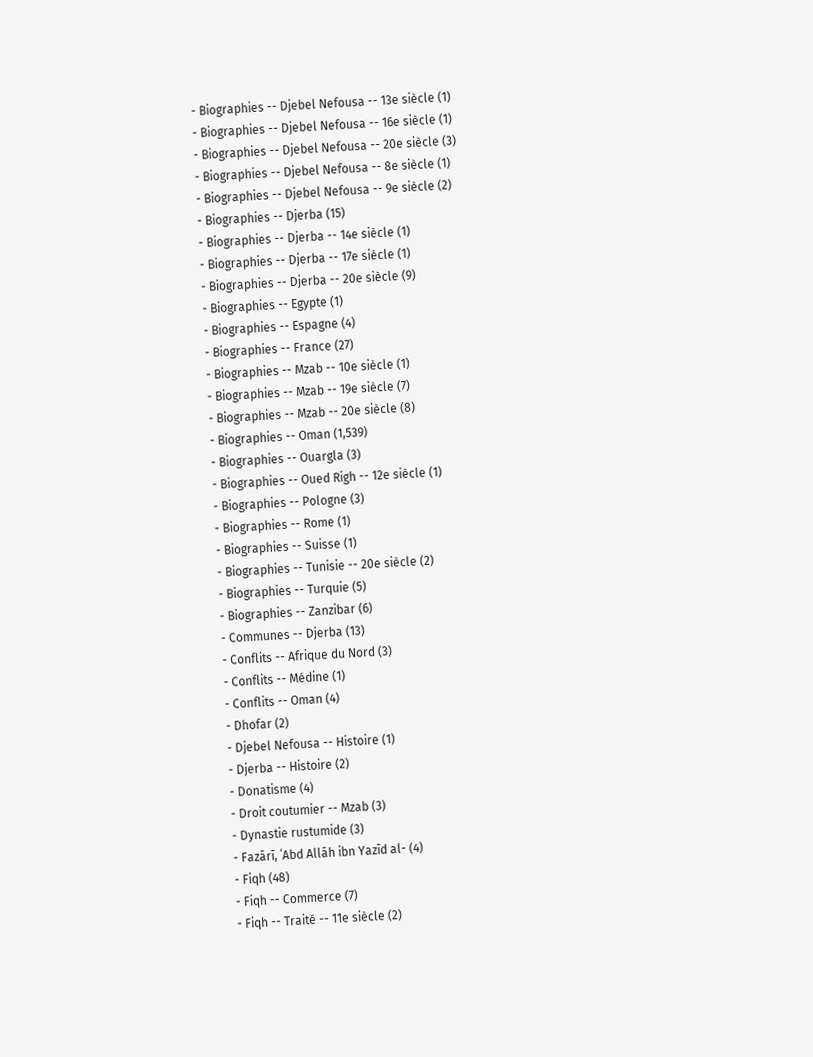- Biographies -- Djebel Nefousa -- 13e siècle (1)
- Biographies -- Djebel Nefousa -- 16e siècle (1)
- Biographies -- Djebel Nefousa -- 20e siècle (3)
- Biographies -- Djebel Nefousa -- 8e siècle (1)
- Biographies -- Djebel Nefousa -- 9e siècle (2)
- Biographies -- Djerba (15)
- Biographies -- Djerba -- 14e siècle (1)
- Biographies -- Djerba -- 17e siècle (1)
- Biographies -- Djerba -- 20e siècle (9)
- Biographies -- Egypte (1)
- Biographies -- Espagne (4)
- Biographies -- France (27)
- Biographies -- Mzab -- 10e siècle (1)
- Biographies -- Mzab -- 19e siècle (7)
- Biographies -- Mzab -- 20e siècle (8)
- Biographies -- Oman (1,539)
- Biographies -- Ouargla (3)
- Biographies -- Oued Righ -- 12e siècle (1)
- Biographies -- Pologne (3)
- Biographies -- Rome (1)
- Biographies -- Suisse (1)
- Biographies -- Tunisie -- 20e siècle (2)
- Biographies -- Turquie (5)
- Biographies -- Zanzibar (6)
- Communes -- Djerba (13)
- Conflits -- Afrique du Nord (3)
- Conflits -- Médine (1)
- Conflits -- Oman (4)
- Dhofar (2)
- Djebel Nefousa -- Histoire (1)
- Djerba -- Histoire (2)
- Donatisme (4)
- Droit coutumier -- Mzab (3)
- Dynastie rustumide (3)
- Fazārī, ʿAbd Allāh ibn Yazīd al- (4)
- Fiqh (48)
- Fiqh -- Commerce (7)
- Fiqh -- Traité -- 11e siècle (2)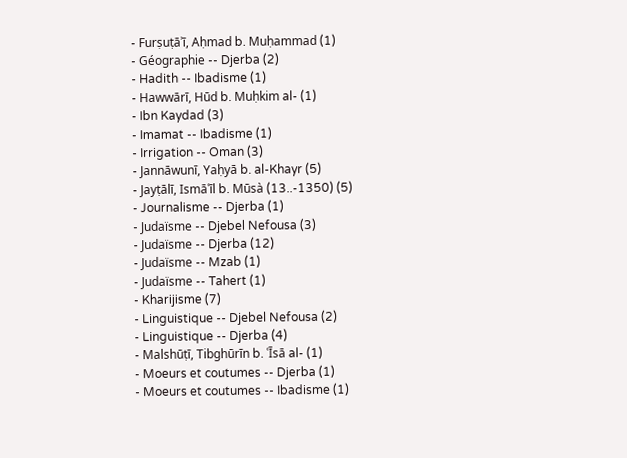- Furṣuṭāʾī, Aḥmad b. Muḥammad (1)
- Géographie -- Djerba (2)
- Hadith -- Ibadisme (1)
- Hawwārī, Hūd b. Muḥkim al- (1)
- Ibn Kaydad (3)
- Imamat -- Ibadisme (1)
- Irrigation -- Oman (3)
- Jannāwunī, Yaḥyā b. al-Khayr (5)
- Jayṭālī, Ismāʿīl b. Mūsà (13..-1350) (5)
- Journalisme -- Djerba (1)
- Judaïsme -- Djebel Nefousa (3)
- Judaïsme -- Djerba (12)
- Judaïsme -- Mzab (1)
- Judaïsme -- Tahert (1)
- Kharijisme (7)
- Linguistique -- Djebel Nefousa (2)
- Linguistique -- Djerba (4)
- Malshūṭī, Tibghūrīn b. ʿĪsā al- (1)
- Moeurs et coutumes -- Djerba (1)
- Moeurs et coutumes -- Ibadisme (1)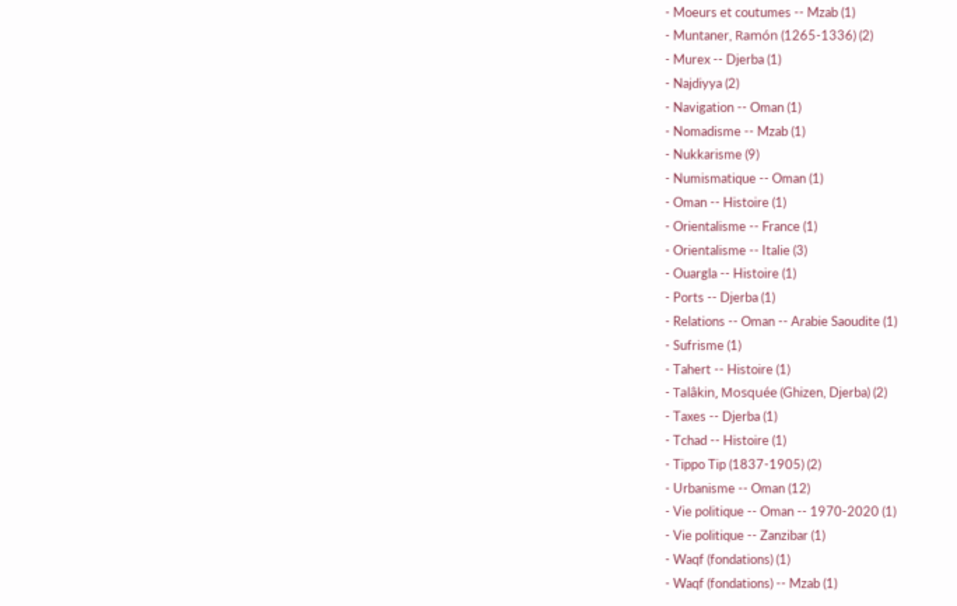- Moeurs et coutumes -- Mzab (1)
- Muntaner, Ramón (1265-1336) (2)
- Murex -- Djerba (1)
- Najdiyya (2)
- Navigation -- Oman (1)
- Nomadisme -- Mzab (1)
- Nukkarisme (9)
- Numismatique -- Oman (1)
- Oman -- Histoire (1)
- Orientalisme -- France (1)
- Orientalisme -- Italie (3)
- Ouargla -- Histoire (1)
- Ports -- Djerba (1)
- Relations -- Oman -- Arabie Saoudite (1)
- Sufrisme (1)
- Tahert -- Histoire (1)
- Talâkin, Mosquée (Ghizen, Djerba) (2)
- Taxes -- Djerba (1)
- Tchad -- Histoire (1)
- Tippo Tip (1837-1905) (2)
- Urbanisme -- Oman (12)
- Vie politique -- Oman -- 1970-2020 (1)
- Vie politique -- Zanzibar (1)
- Waqf (fondations) (1)
- Waqf (fondations) -- Mzab (1)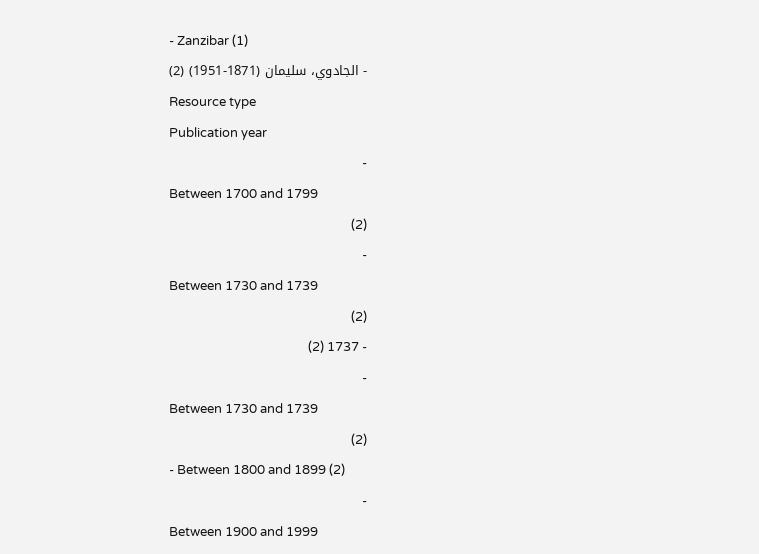- Zanzibar (1)
- الجادوي، سليمان (1871-1951) (2)
Resource type
Publication year
-
Between 1700 and 1799
(2)
-
Between 1730 and 1739
(2)
- 1737 (2)
-
Between 1730 and 1739
(2)
- Between 1800 and 1899 (2)
-
Between 1900 and 1999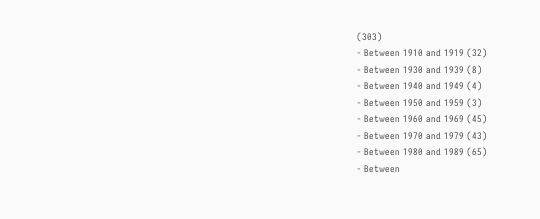(303)
- Between 1910 and 1919 (32)
- Between 1930 and 1939 (8)
- Between 1940 and 1949 (4)
- Between 1950 and 1959 (3)
- Between 1960 and 1969 (45)
- Between 1970 and 1979 (43)
- Between 1980 and 1989 (65)
- Between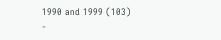1990 and 1999 (103)
-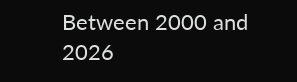Between 2000 and 2026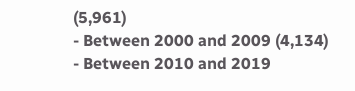(5,961)
- Between 2000 and 2009 (4,134)
- Between 2010 and 2019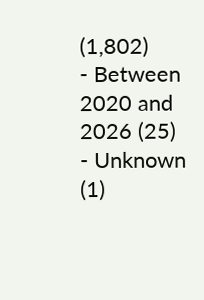(1,802)
- Between 2020 and 2026 (25)
- Unknown (1)